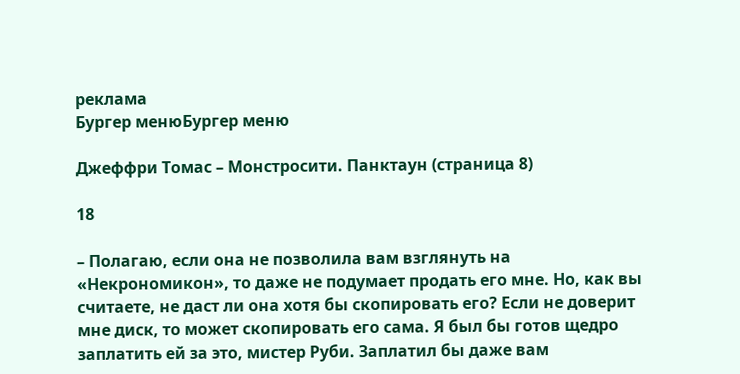реклама
Бургер менюБургер меню

Джеффри Томас – Монстросити. Панктаун (страница 8)

18

– Полагаю, если она не позволила вам взглянуть на «Некрономикон», то даже не подумает продать его мне. Но, как вы считаете, не даст ли она хотя бы скопировать его? Если не доверит мне диск, то может скопировать его сама. Я был бы готов щедро заплатить ей за это, мистер Руби. Заплатил бы даже вам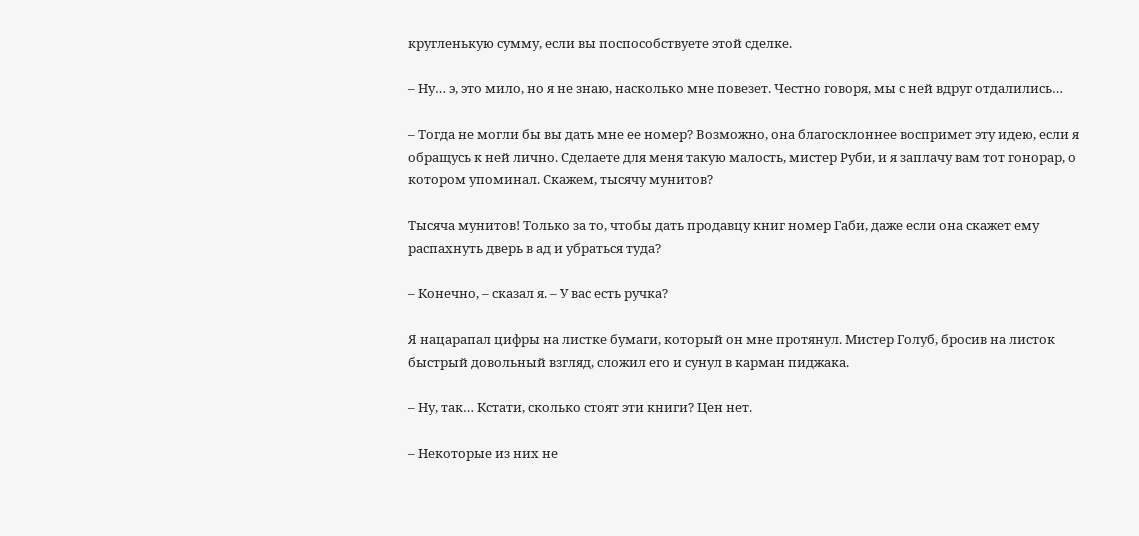кругленькую сумму, если вы поспособствуете этой сделке.

– Ну… э, это мило, но я не знаю, насколько мне повезет. Честно говоря, мы с ней вдруг отдалились…

– Тогда не могли бы вы дать мне ее номер? Возможно, она благосклоннее воспримет эту идею, если я обращусь к ней лично. Сделаете для меня такую малость, мистер Руби, и я заплачу вам тот гонорар, о котором упоминал. Скажем, тысячу мунитов?

Тысяча мунитов! Только за то, чтобы дать продавцу книг номер Габи, даже если она скажет ему распахнуть дверь в ад и убраться туда?

– Конечно, – сказал я. – У вас есть ручка?

Я нацарапал цифры на листке бумаги, который он мне протянул. Мистер Голуб, бросив на листок быстрый довольный взгляд, сложил его и сунул в карман пиджака.

– Ну, так… Кстати, сколько стоят эти книги? Цен нет.

– Некоторые из них не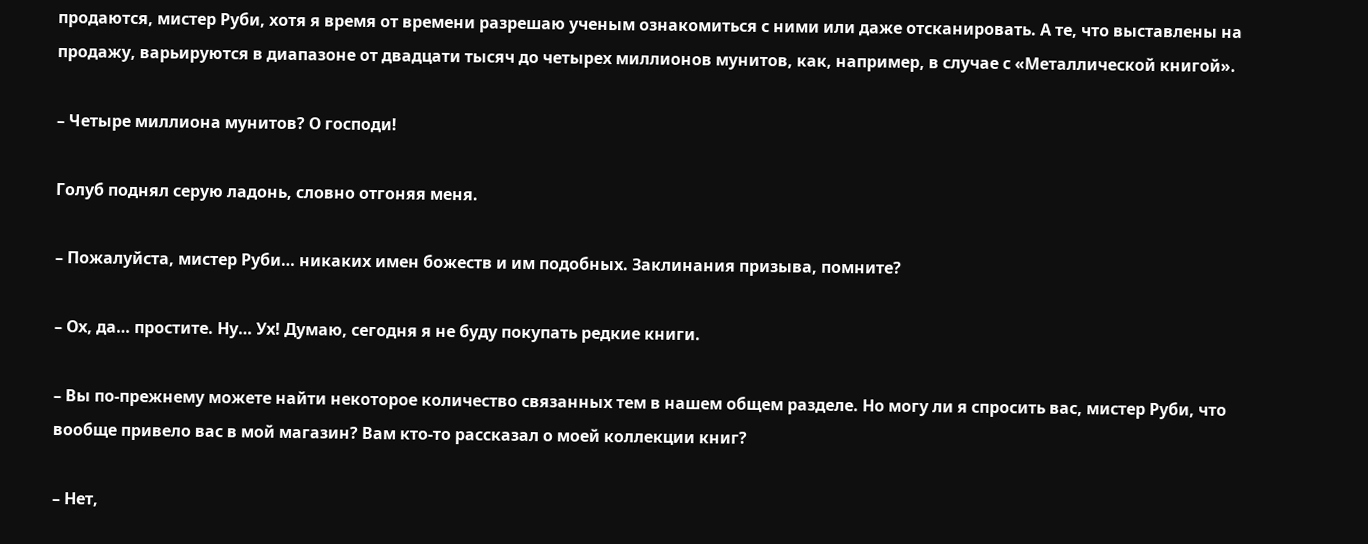продаются, мистер Руби, хотя я время от времени разрешаю ученым ознакомиться с ними или даже отсканировать. А те, что выставлены на продажу, варьируются в диапазоне от двадцати тысяч до четырех миллионов мунитов, как, например, в случае с «Металлической книгой».

– Четыре миллиона мунитов? О господи!

Голуб поднял серую ладонь, словно отгоняя меня.

– Пожалуйста, мистер Руби… никаких имен божеств и им подобных. Заклинания призыва, помните?

– Ох, да… простите. Ну… Ух! Думаю, сегодня я не буду покупать редкие книги.

– Вы по-прежнему можете найти некоторое количество связанных тем в нашем общем разделе. Но могу ли я спросить вас, мистер Руби, что вообще привело вас в мой магазин? Вам кто-то рассказал о моей коллекции книг?

– Нет,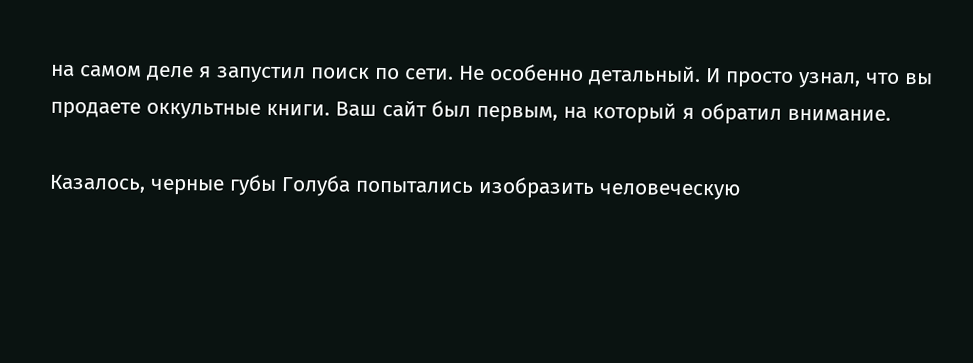на самом деле я запустил поиск по сети. Не особенно детальный. И просто узнал, что вы продаете оккультные книги. Ваш сайт был первым, на который я обратил внимание.

Казалось, черные губы Голуба попытались изобразить человеческую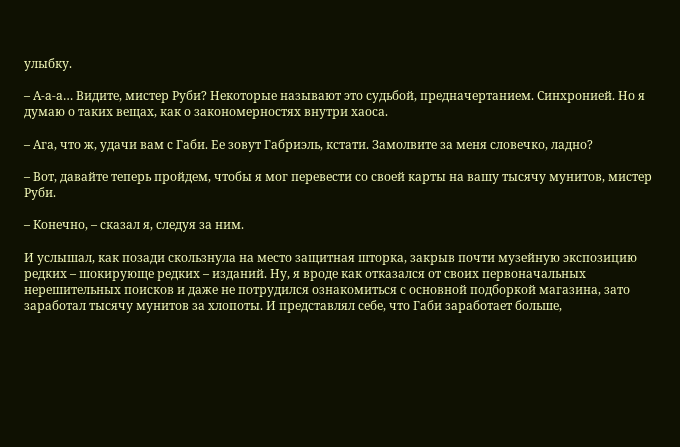улыбку.

– А-а-а… Видите, мистер Руби? Некоторые называют это судьбой, предначертанием. Синхронией. Но я думаю о таких вещах, как о закономерностях внутри хаоса.

– Ага, что ж, удачи вам с Габи. Ее зовут Габриэль, кстати. Замолвите за меня словечко, ладно?

– Вот, давайте теперь пройдем, чтобы я мог перевести со своей карты на вашу тысячу мунитов, мистер Руби.

– Конечно, – сказал я, следуя за ним.

И услышал, как позади скользнула на место защитная шторка, закрыв почти музейную экспозицию редких – шокирующе редких – изданий. Ну, я вроде как отказался от своих первоначальных нерешительных поисков и даже не потрудился ознакомиться с основной подборкой магазина, зато заработал тысячу мунитов за хлопоты. И представлял себе, что Габи заработает больше,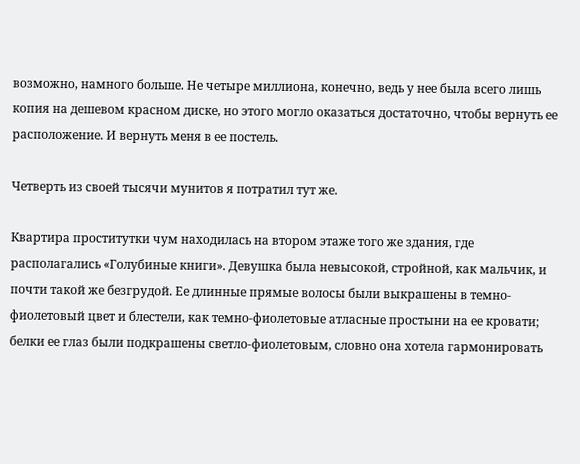возможно, намного больше. Не четыре миллиона, конечно, ведь у нее была всего лишь копия на дешевом красном диске, но этого могло оказаться достаточно, чтобы вернуть ее расположение. И вернуть меня в ее постель.

Четверть из своей тысячи мунитов я потратил тут же.

Квартира проститутки чум находилась на втором этаже того же здания, где располагались «Голубиные книги». Девушка была невысокой, стройной, как мальчик, и почти такой же безгрудой. Ее длинные прямые волосы были выкрашены в темно-фиолетовый цвет и блестели, как темно-фиолетовые атласные простыни на ее кровати; белки ее глаз были подкрашены светло-фиолетовым, словно она хотела гармонировать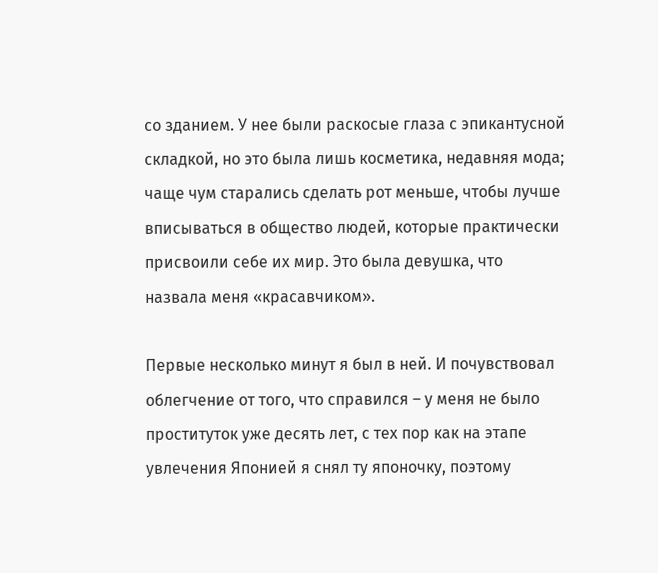со зданием. У нее были раскосые глаза с эпикантусной складкой, но это была лишь косметика, недавняя мода; чаще чум старались сделать рот меньше, чтобы лучше вписываться в общество людей, которые практически присвоили себе их мир. Это была девушка, что назвала меня «красавчиком».

Первые несколько минут я был в ней. И почувствовал облегчение от того, что справился – у меня не было проституток уже десять лет, с тех пор как на этапе увлечения Японией я снял ту японочку, поэтому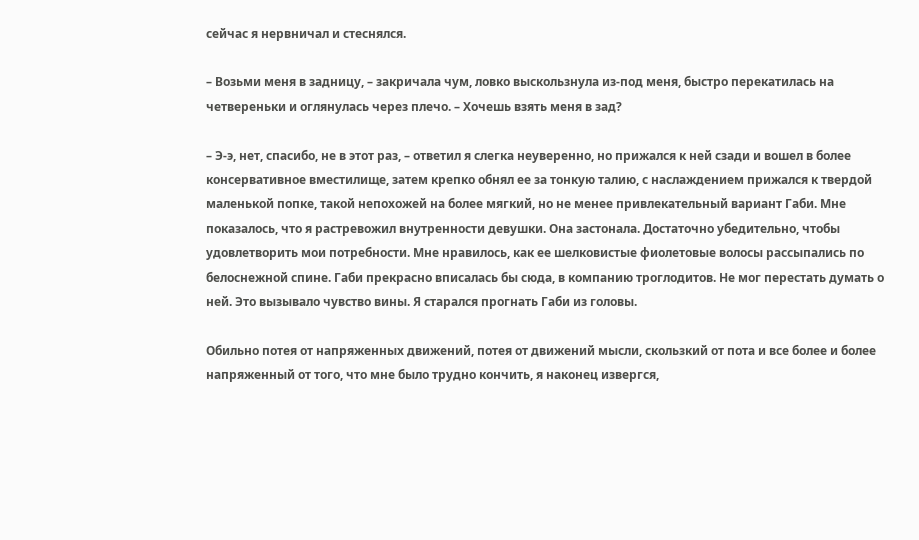сейчас я нервничал и стеснялся.

– Возьми меня в задницу, – закричала чум, ловко выскользнула из-под меня, быстро перекатилась на четвереньки и оглянулась через плечо. – Хочешь взять меня в зад?

– Э-э, нет, спасибо, не в этот раз, – ответил я слегка неуверенно, но прижался к ней сзади и вошел в более консервативное вместилище, затем крепко обнял ее за тонкую талию, с наслаждением прижался к твердой маленькой попке, такой непохожей на более мягкий, но не менее привлекательный вариант Габи. Мне показалось, что я растревожил внутренности девушки. Она застонала. Достаточно убедительно, чтобы удовлетворить мои потребности. Мне нравилось, как ее шелковистые фиолетовые волосы рассыпались по белоснежной спине. Габи прекрасно вписалась бы сюда, в компанию троглодитов. Не мог перестать думать о ней. Это вызывало чувство вины. Я старался прогнать Габи из головы.

Обильно потея от напряженных движений, потея от движений мысли, скользкий от пота и все более и более напряженный от того, что мне было трудно кончить, я наконец извергся,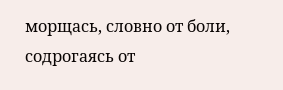морщась, словно от боли, содрогаясь от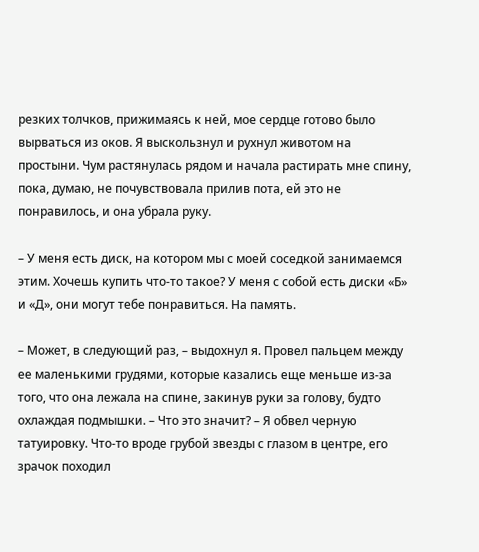резких толчков, прижимаясь к ней, мое сердце готово было вырваться из оков. Я выскользнул и рухнул животом на простыни. Чум растянулась рядом и начала растирать мне спину, пока, думаю, не почувствовала прилив пота, ей это не понравилось, и она убрала руку.

– У меня есть диск, на котором мы с моей соседкой занимаемся этим. Хочешь купить что-то такое? У меня с собой есть диски «Б» и «Д», они могут тебе понравиться. На память.

– Может, в следующий раз, – выдохнул я. Провел пальцем между ее маленькими грудями, которые казались еще меньше из-за того, что она лежала на спине, закинув руки за голову, будто охлаждая подмышки. – Что это значит? – Я обвел черную татуировку. Что-то вроде грубой звезды с глазом в центре, его зрачок походил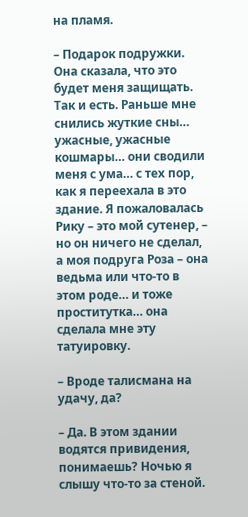на пламя.

– Подарок подружки. Она сказала, что это будет меня защищать. Так и есть. Раньше мне снились жуткие сны… ужасные, ужасные кошмары… они сводили меня с ума… с тех пор, как я переехала в это здание. Я пожаловалась Рику – это мой сутенер, – но он ничего не сделал, а моя подруга Роза – она ведьма или что-то в этом роде… и тоже проститутка… она сделала мне эту татуировку.

– Вроде талисмана на удачу, да?

– Да. В этом здании водятся привидения, понимаешь? Ночью я слышу что-то за стеной.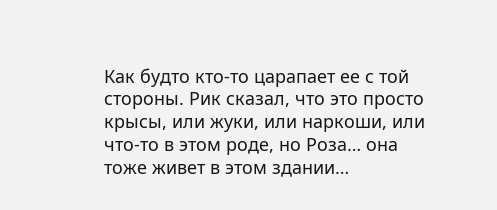Как будто кто-то царапает ее с той стороны. Рик сказал, что это просто крысы, или жуки, или наркоши, или что-то в этом роде, но Роза… она тоже живет в этом здании…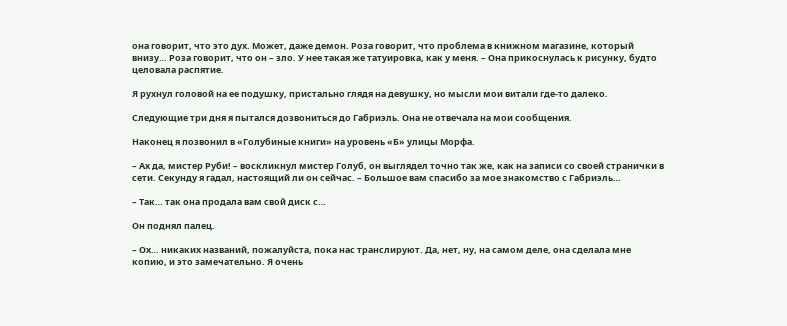она говорит, что это дух. Может, даже демон. Роза говорит, что проблема в книжном магазине, который внизу… Роза говорит, что он – зло. У нее такая же татуировка, как у меня. – Она прикоснулась к рисунку, будто целовала распятие.

Я рухнул головой на ее подушку, пристально глядя на девушку, но мысли мои витали где-то далеко.

Следующие три дня я пытался дозвониться до Габриэль. Она не отвечала на мои сообщения.

Наконец я позвонил в «Голубиные книги» на уровень «Б» улицы Морфа.

– Ах да, мистер Руби! – воскликнул мистер Голуб, он выглядел точно так же, как на записи со своей странички в сети. Секунду я гадал, настоящий ли он сейчас. – Большое вам спасибо за мое знакомство с Габриэль…

– Так… так она продала вам свой диск с…

Он поднял палец.

– Ох… никаких названий, пожалуйста, пока нас транслируют. Да, нет, ну, на самом деле, она сделала мне копию, и это замечательно. Я очень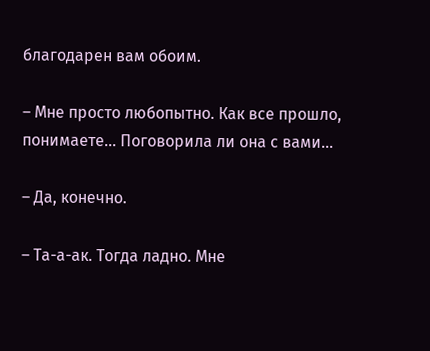благодарен вам обоим.

– Мне просто любопытно. Как все прошло, понимаете… Поговорила ли она с вами…

– Да, конечно.

– Та-а-ак. Тогда ладно. Мне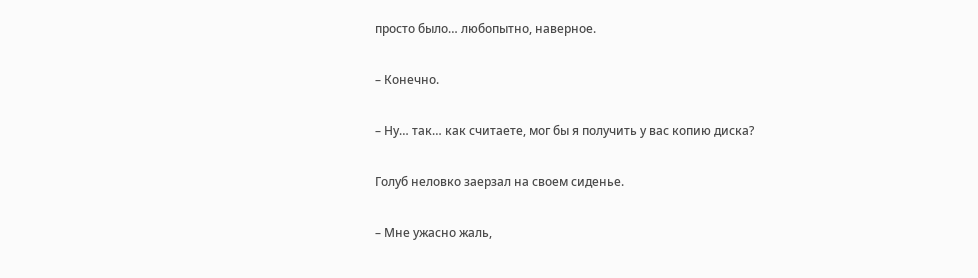просто было… любопытно, наверное.

– Конечно.

– Ну… так… как считаете, мог бы я получить у вас копию диска?

Голуб неловко заерзал на своем сиденье.

– Мне ужасно жаль,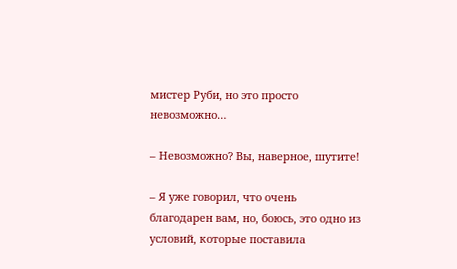мистер Руби, но это просто невозможно…

– Невозможно? Вы, наверное, шутите!

– Я уже говорил, что очень благодарен вам, но, боюсь, это одно из условий, которые поставила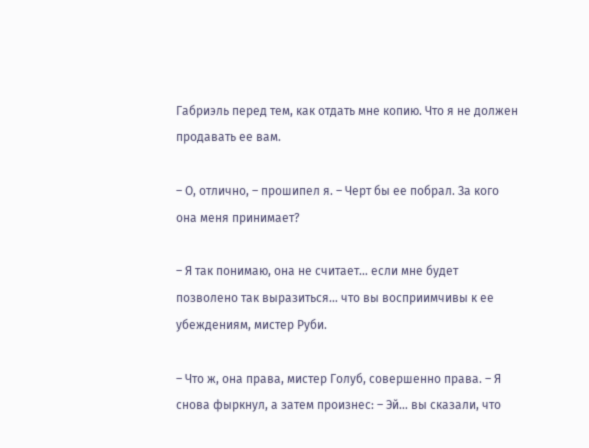Габриэль перед тем, как отдать мне копию. Что я не должен продавать ее вам.

– О, отлично, – прошипел я. – Черт бы ее побрал. За кого она меня принимает?

– Я так понимаю, она не считает… если мне будет позволено так выразиться… что вы восприимчивы к ее убеждениям, мистер Руби.

– Что ж, она права, мистер Голуб, совершенно права. – Я снова фыркнул, а затем произнес: – Эй… вы сказали, что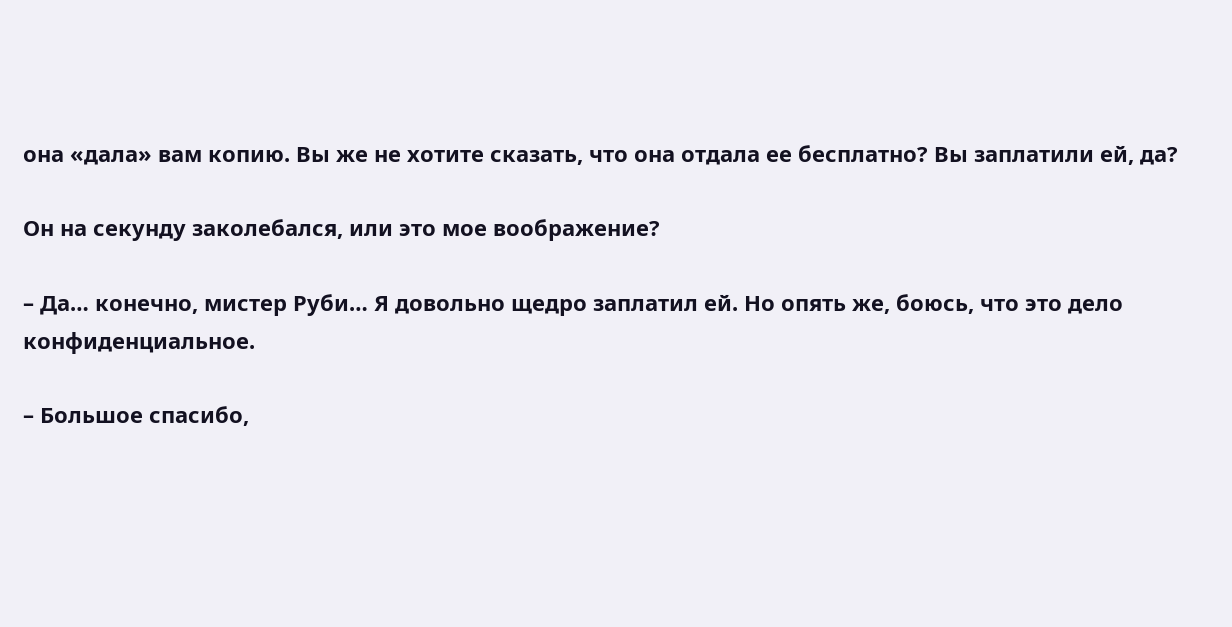она «дала» вам копию. Вы же не хотите сказать, что она отдала ее бесплатно? Вы заплатили ей, да?

Он на секунду заколебался, или это мое воображение?

– Да… конечно, мистер Руби… Я довольно щедро заплатил ей. Но опять же, боюсь, что это дело конфиденциальное.

– Большое спасибо,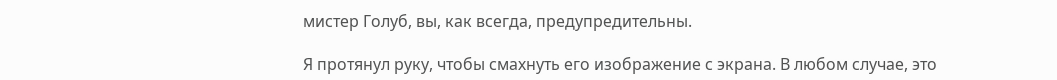мистер Голуб, вы, как всегда, предупредительны.

Я протянул руку, чтобы смахнуть его изображение с экрана. В любом случае, это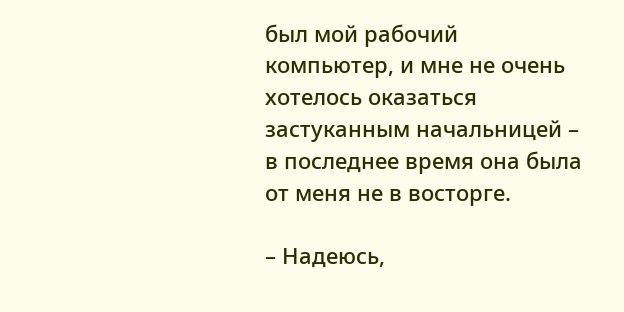был мой рабочий компьютер, и мне не очень хотелось оказаться застуканным начальницей – в последнее время она была от меня не в восторге.

– Надеюсь,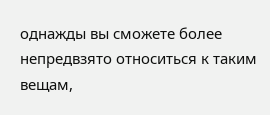однажды вы сможете более непредвзято относиться к таким вещам,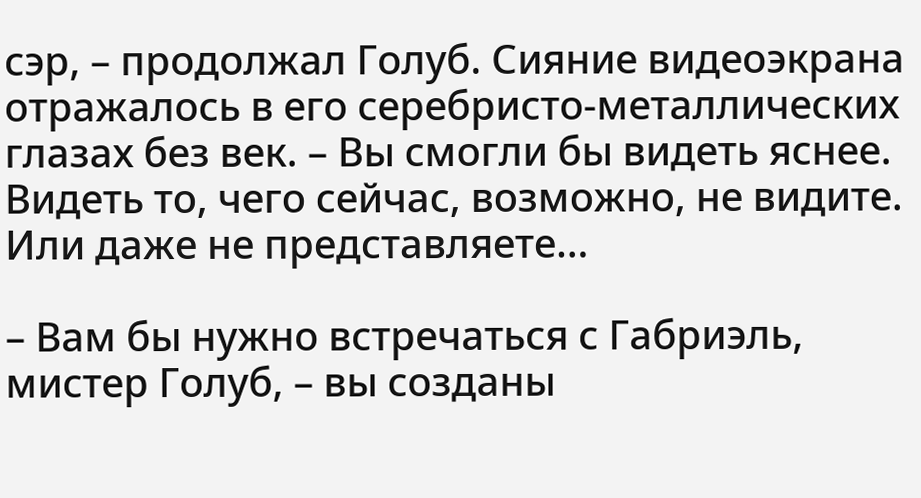сэр, – продолжал Голуб. Сияние видеоэкрана отражалось в его серебристо-металлических глазах без век. – Вы смогли бы видеть яснее. Видеть то, чего сейчас, возможно, не видите. Или даже не представляете…

– Вам бы нужно встречаться с Габриэль, мистер Голуб, – вы созданы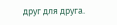друг для друга.